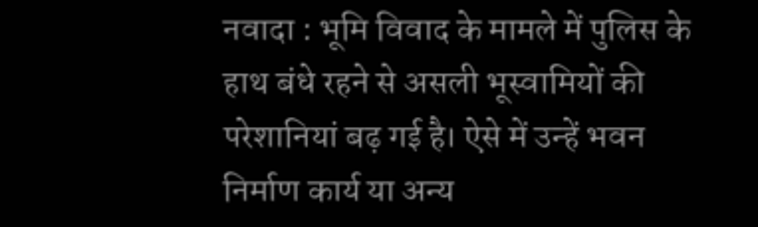नवादा : भूमि विवाद के मामले में पुलिस के हाथ बंधे रहने से असली भूस्वामियों की परेशानियां बढ़ गई है। ऐसे में उन्हें भवन निर्माण कार्य या अन्य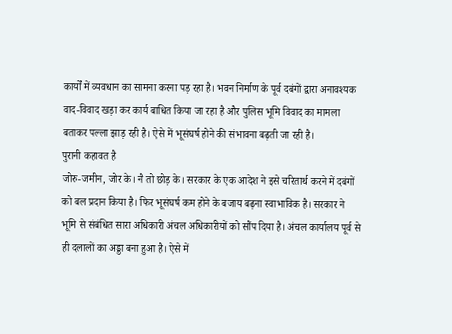कार्यों में व्यवधान का सामना करना पड़ रहा है। भवन निर्माण के पूर्व दबंगों द्वारा अनावश्यक वाद-विवाद खड़ा कर कार्य बाधित किया जा रहा है और पुलिस भूमि विवाद का मामला बताकर पल्ला झाड़ रही है। ऐसे में भूसंघर्ष होने की संभावना बढ़ती जा रही है।
पुरानी कहावत है
जोरु-जमीन, जोर के। नै तो छोड़ के। सरकार के एक आदेश ने इसे चरितार्थ करने में दबंगों को बल प्रदान किया है। फिर भूसंघर्ष कम होने के बजाय बढ़ना स्वाभाविक है। सरकार ने भूमि से संबंधित सारा अधिकारी अंचल अधिकारीयों को सौंप दिया है। अंचल कार्यालय पूर्व से ही दलालों का अड्डा बना हुआ है। ऐसे में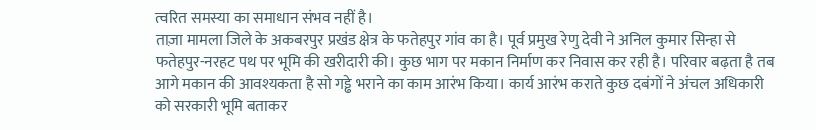त्वरित समस्या का समाधान संभव नहीं है।
ताज़ा मामला जिले के अकबरपुर प्रखंड क्षेत्र के फतेहपुर गांव का है। पूर्व प्रमुख रेणु देवी ने अनिल कुमार सिन्हा से फतेहपुर-नरहट पथ पर भूमि की खरीदारी की। कुछ भाग पर मकान निर्माण कर निवास कर रही है। परिवार बढ़ता है तब आगे मकान की आवश्यकता है सो गड्ढे भराने का काम आरंभ किया। कार्य आरंभ कराते कुछ दबंगों ने अंचल अधिकारी को सरकारी भूमि बताकर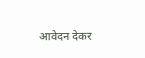आवेदन देकर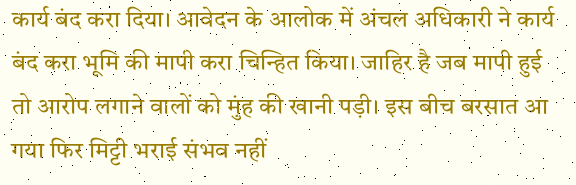कार्य बंद करा दिया। आवेदन के आलोक में अंचल अधिकारी ने कार्य बंद करा भूमि की मापी करा चिन्हित किया। जाहिर है जब मापी हुई तो आरोप लगाने वालों को मुंह की खानी पड़ी। इस बीच बरसात आ गया फिर मिट्टी भराई संभव नहीं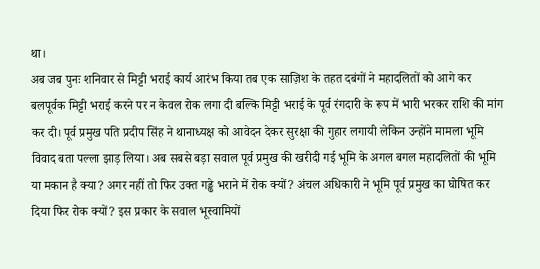था।
अब जब पुनः शनिवार से मिट्टी भराई कार्य आरंभ किया तब एक साज़िश के तहत दबंगों ने महादलितों को आगे कर बलपूर्वक मिट्टी भराई करने पर न केवल रोक लगा दी बल्कि मिट्टी भराई के पूर्व रंगदारी के रूप में भारी भरकर राशि की मांग कर दी। पूर्व प्रमुख पति प्रदीप सिंह ने थानाध्यक्ष को आवेदन देकर सुरक्षा की गुहार लगायी लेकिन उन्होंने मामला भूमि विवाद बता पल्ला झाड़ लिया। अब सबसे बड़ा सवाल पूर्व प्रमुख की खरीदी गई भूमि के अगल बगल महादलितों की भूमि या मकान है क्या? अगर नहीं तो फिर उक्त गड्ढे भराने में रोक क्यों? अंचल अधिकारी ने भूमि पूर्व प्रमुख का घोषित कर दिया फिर रोक क्यों? इस प्रकार के सवाल भूस्वामियों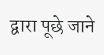द्वारा पूछे जाने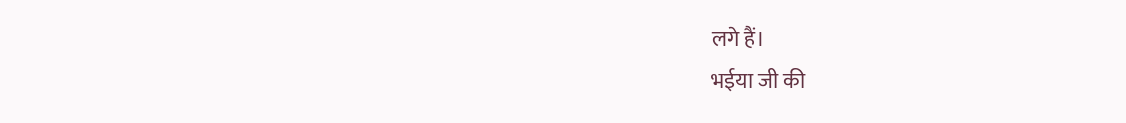लगे हैं।
भईया जी की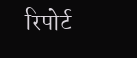रिपोर्ट